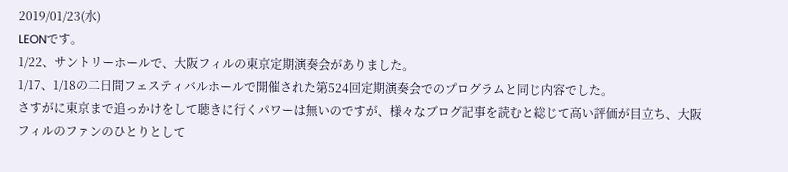2019/01/23(水)
LEONです。
1/22、サントリーホールで、大阪フィルの東京定期演奏会がありました。
1/17、1/18の二日間フェスティバルホールで開催された第524回定期演奏会でのプログラムと同じ内容でした。
さすがに東京まで追っかけをして聴きに行くパワーは無いのですが、様々なブログ記事を読むと総じて高い評価が目立ち、大阪フィルのファンのひとりとして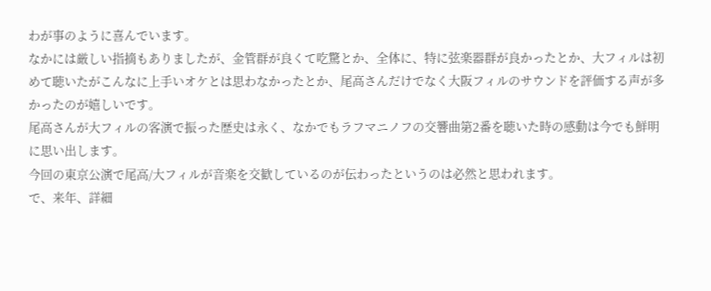わが事のように喜んでいます。
なかには厳しい指摘もありましたが、金管群が良くて吃驚とか、全体に、特に弦楽器群が良かったとか、大フィルは初めて聴いたがこんなに上手いオケとは思わなかったとか、尾高さんだけでなく大阪フィルのサウンドを評価する声が多かったのが嬉しいです。
尾高さんが大フィルの客演で振った歴史は永く、なかでもラフマニノフの交響曲第2番を聴いた時の感動は今でも鮮明に思い出します。
今回の東京公演で尾高/大フィルが音楽を交歓しているのが伝わったというのは必然と思われます。
で、来年、詳細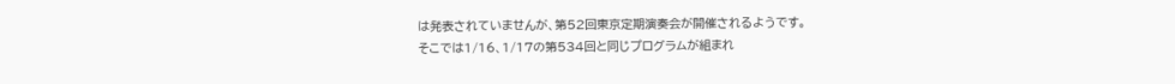は発表されていませんが、第52回東京定期演奏会が開催されるようです。
そこでは1/16、1/17の第534回と同じプログラムが組まれ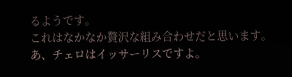るようです。
これはなかなか贅沢な組み合わせだと思います。
あ、チェロはイッサーリスですよ。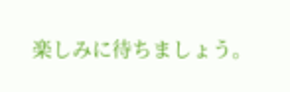楽しみに待ちましょう。